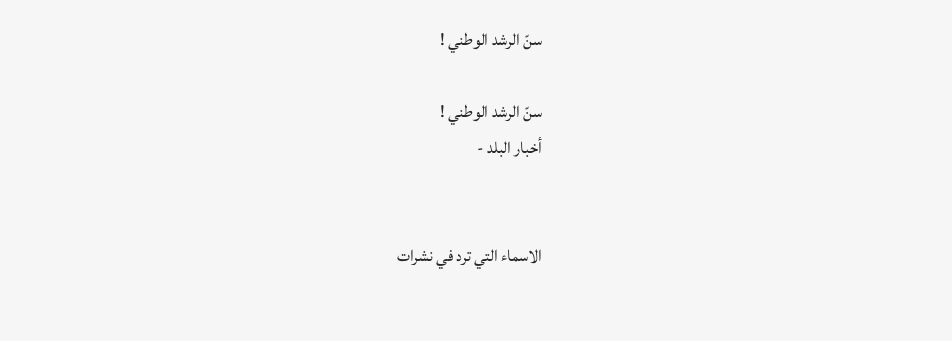سنّ الرشد الوطني !

سنّ الرشد الوطني !
أخبار البلد -


الاسماء التي ترد في نشرات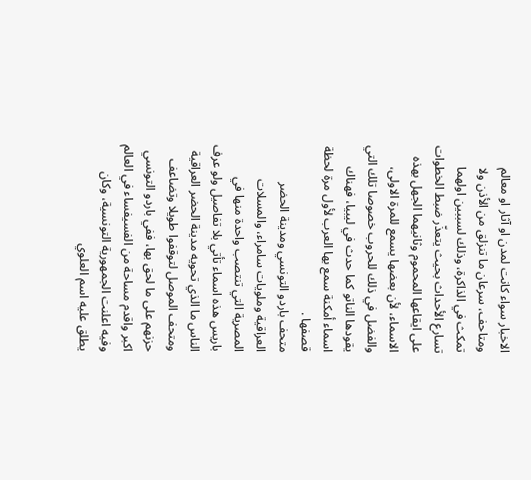الاخبار سواء كانت لمدن او آثار او معالم ومتاحف، سرعان ما تنزلق من الأذن ولا تمكث في الذاكرة، وذلك لسببين اولهما تسارع الأحداث بحيث يتعذّر ضبط الخطوات على ايقاعها المحموم وثانيهما الجهل بهذه الاسماء، لأن بعضها يسمع للمرة الاولى، والفضل في ذلك للحروب خصوصا تلك التي يقودها الناتو كما حدث في ليبيا، فهناك اسماء أمكنة سمع بها العرب لأول مرة لحظة قصفها .
متحف باردو التونسي ومدينة الحضر العراقية وملويات سامراء، والمسلات المصرية التي تنتصب واحدة منها في باريس هذه اسماء تأتي بلا تفاصيل ولو عرف الناس ما الذي تحويه مدينة الحضر العراقية ومتحف الموصل لتوقفوا طويلا وتضاعف حزنهم على ما لحق بها، ففي باردو التونسي اكبر واقدم مساحة من الفسيفساء في العالم وفيه اعلنت الجمهورية التونسية، وكان يطلق عليه اسم العلوي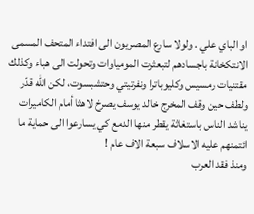او الباي علي . ولولا سارع المصريون الى افتداء المتحف المسمى الانتكخانة باجسادهم لتبعثرت المومياوات وتحولت الى هباء وكذلك مقتنيات رمسيس وكليوباترا ونفرتيتي وحتشبسوت، لكن الله قدّر ولطف حين وقف المخرج خالد يوسف يصرخ لاهثا أمام الكاميرات يناشد الناس باستغاثة يقطر منها الدمع كي يسارعوا الى حماية ما ائتمنهم عليه الاسلاف سبعة الاف عام !
ومنذ فقد العرب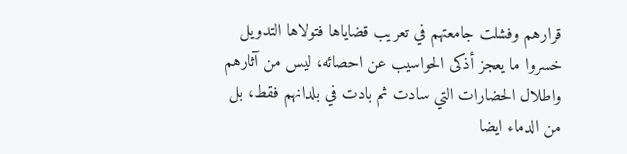قرارهم وفشلت جامعتهم في تعريب قضاياها فتولاها التدويل خسروا ما يعجز أذكى الحواسيب عن احصائه، ليس من آثارهم واطلال الحضارات التي سادت ثم بادت في بلدانهم فقط، بل من الدماء ايضا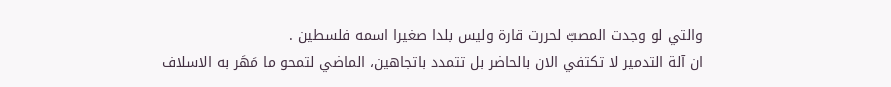والتي لو وجدت المصبّ لحررت قارة وليس بلدا صغيرا اسمه فلسطين .
ان آلة التدمير لا تكتفي الان بالحاضر بل تتمدد باتجاهين، الماضي لتمحو ما مَهَر به الاسلاف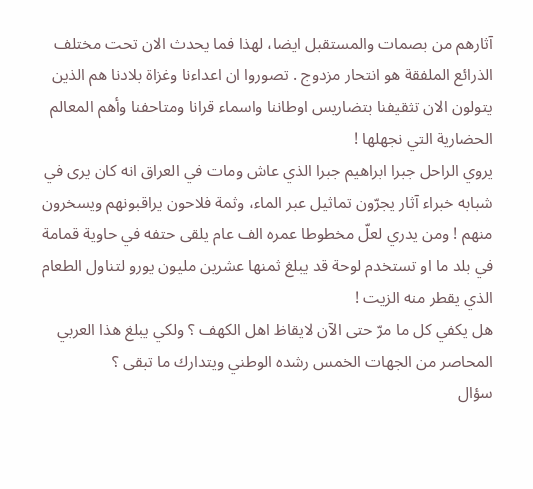آثارهم من بصمات والمستقبل ايضا، لهذا فما يحدث الان تحت مختلف الذرائع الملفقة هو انتحار مزدوج . تصوروا ان اعداءنا وغزاة بلادنا هم الذين يتولون الان تثقيفنا بتضاريس اوطاننا واسماء قرانا ومتاحفنا وأهم المعالم الحضارية التي نجهلها !
يروي الراحل جبرا ابراهيم جبرا الذي عاش ومات في العراق انه كان يرى في شبابه خبراء آثار يجرّون تماثيل عبر الماء، وثمة فلاحون يراقبونهم ويسخرون منهم ! ومن يدري لعلّ مخطوطا عمره الف عام يلقى حتفه في حاوية قمامة في بلد ما او تستخدم لوحة قد يبلغ ثمنها عشرين مليون يورو لتناول الطعام الذي يقطر منه الزيت !
هل يكفي كل ما مرّ حتى الآن لايقاظ اهل الكهف ؟ ولكي يبلغ هذا العربي المحاصر من الجهات الخمس رشده الوطني ويتدارك ما تبقى ؟
سؤال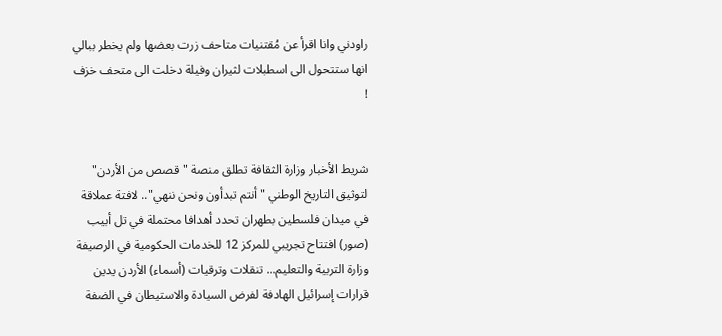راودني وانا اقرأ عن مُقتنيات متاحف زرت بعضها ولم يخطر ببالي انها ستتحول الى اسطبلات لثيران وفيلة دخلت الى متحف خزف !


شريط الأخبار وزارة الثقافة تطلق منصة "قصص من الأردن" لتوثيق التاريخ الوطني "أنتم تبدأون ونحن ننهي".. لافتة عملاقة في ميدان فلسطين بطهران تحدد أهدافا محتملة في تل أبيب (صور) افتتاح تجريبي للمركز 12 للخدمات الحكومية في الرصيفة وزارة التربية والتعليم... تنقلات وترقيات (أسماء) الأردن يدين قرارات إسرائيل الهادفة لفرض السيادة والاستيطان في الضفة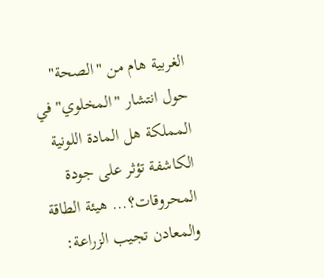الغربية هام من "الصحة" حول انتشار "المخلوي" في المملكة هل المادة اللونية الكاشفة تؤثر على جودة المحروقات؟... هيئة الطاقة والمعادن تجيب الزراعة: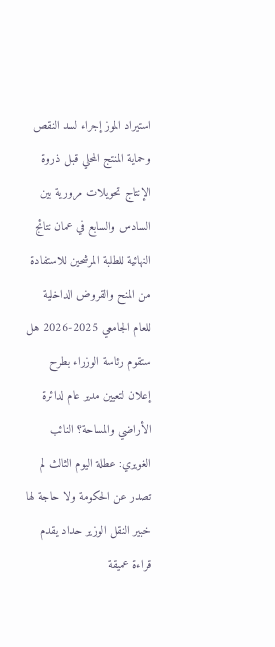استيراد الموز إجراء لسد النقص وحماية المنتج المحلي قبل ذروة الإنتاج تحويلات مرورية بين السادس والسابع في عمان نتائج النهائية للطلبة المرشحين للاستفادة من المنح والقروض الداخلية للعام الجامعي 2025-2026 هل ستقوم رئاسة الوزراء بطرح إعلان لتعيين مدير عام لدائرة الأراضي والمساحة؟ النائب الغويري: عطلة اليوم الثالث لم تصدر عن الحكومة ولا حاجة لها خبير النقل الوزير حداد يقدم قراءة عميقة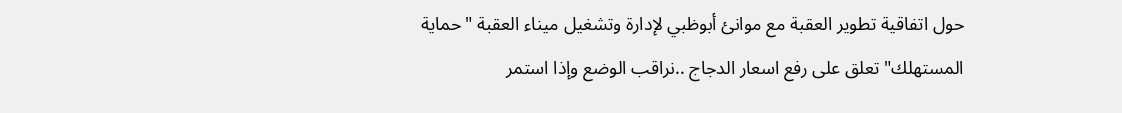حول اتفاقية تطوير العقبة مع موانئ أبوظبي لإدارة وتشغيل ميناء العقبة "حماية المستهلك" تعلق على رفع اسعار الدجاج ..نراقب الوضع وإذا استمر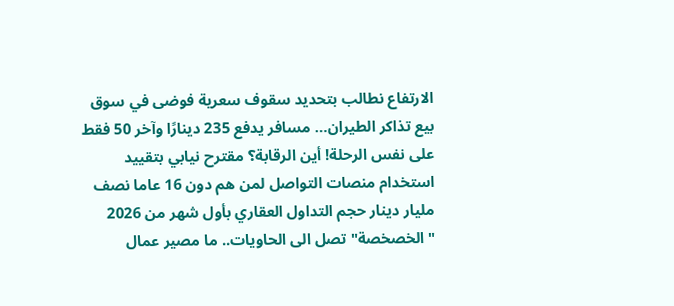الارتفاع نطالب بتحديد سقوف سعرية فوضى في سوق بيع تذاكر الطيران… مسافر يدفع 235 دينارًا وآخر 50 فقط على نفس الرحلة! أين الرقابة؟ مقترح نيابي بتقييد استخدام منصات التواصل لمن هم دون 16 عاما نصف مليار دينار حجم التداول العقاري بأول شهر من 2026 "الخصخصة" تصل الى الحاويات.. ما مصير عمال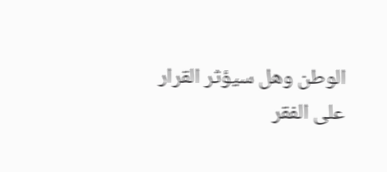الوطن وهل سيؤثر القرار على الفقر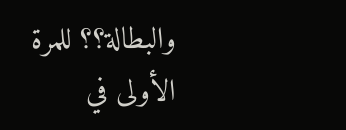والبطالة؟؟ للمرة الأولى في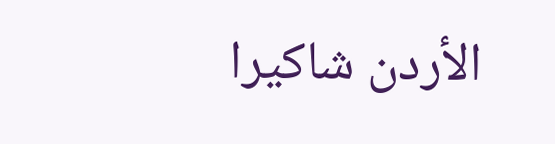الأردن شاكيرا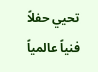تحيي حفلاً فنياً عالمياً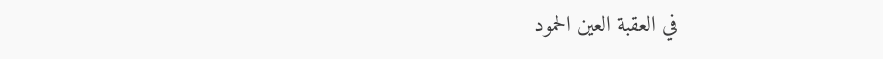في العقبة العين الحمود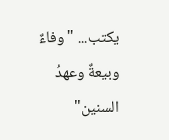يكتب... "وفاءٌ وبيعةٌ وعهدُ السنين"